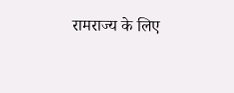रामराज्य के लिए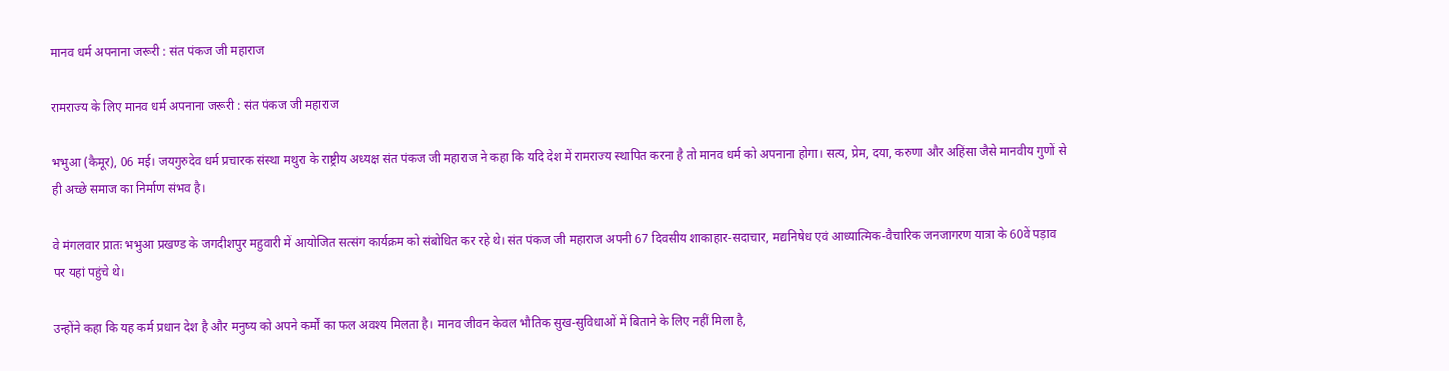मानव धर्म अपनाना जरूरी : संत पंकज जी महाराज

रामराज्य के लिए मानव धर्म अपनाना जरूरी : संत पंकज जी महाराज

भभुआ (कैमूर), 06 मई। जयगुरुदेव धर्म प्रचारक संस्था मथुरा के राष्ट्रीय अध्यक्ष संत पंकज जी महाराज ने कहा कि यदि देश में रामराज्य स्थापित करना है तो मानव धर्म को अपनाना होगा। सत्य, प्रेम, दया, करुणा और अहिंसा जैसे मानवीय गुणों से ही अच्छे समाज का निर्माण संभव है।

वे मंगलवार प्रातः भभुआ प्रखण्ड के जगदीशपुर महुवारी में आयोजित सत्संग कार्यक्रम को संबोधित कर रहे थे। संत पंकज जी महाराज अपनी 67 दिवसीय शाकाहार-सदाचार, मद्यनिषेध एवं आध्यात्मिक-वैचारिक जनजागरण यात्रा के 60वें पड़ाव पर यहां पहुंचे थे।

उन्होंने कहा कि यह कर्म प्रधान देश है और मनुष्य को अपने कर्मों का फल अवश्य मिलता है। मानव जीवन केवल भौतिक सुख-सुविधाओं में बिताने के लिए नहीं मिला है,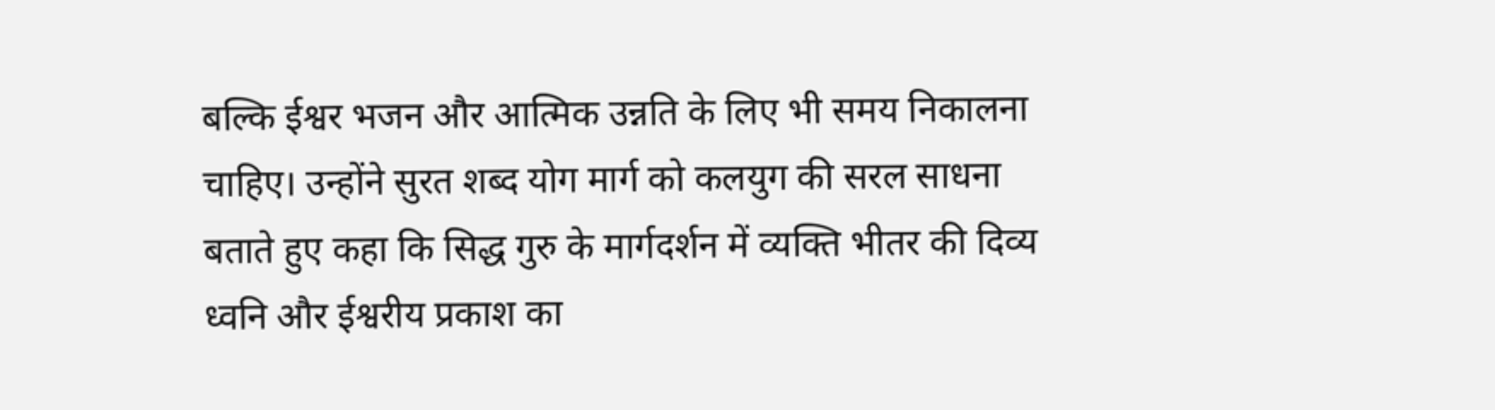बल्कि ईश्वर भजन और आत्मिक उन्नति के लिए भी समय निकालना चाहिए। उन्होंने सुरत शब्द योग मार्ग को कलयुग की सरल साधना बताते हुए कहा कि सिद्ध गुरु के मार्गदर्शन में व्यक्ति भीतर की दिव्य ध्वनि और ईश्वरीय प्रकाश का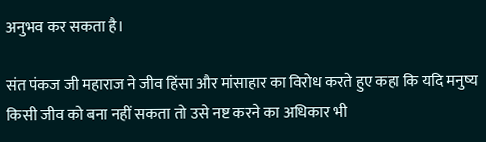अनुभव कर सकता है।

संत पंकज जी महाराज ने जीव हिंसा और मांसाहार का विरोध करते हुए कहा कि यदि मनुष्य किसी जीव को बना नहीं सकता तो उसे नष्ट करने का अधिकार भी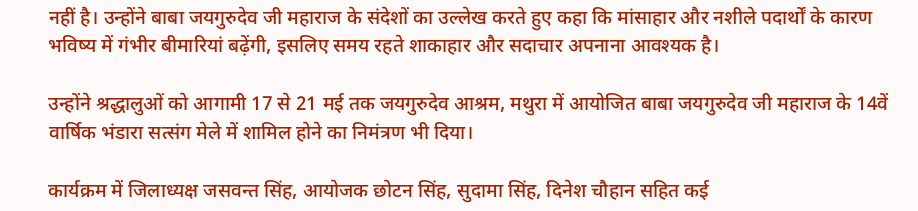नहीं है। उन्होंने बाबा जयगुरुदेव जी महाराज के संदेशों का उल्लेख करते हुए कहा कि मांसाहार और नशीले पदार्थों के कारण भविष्य में गंभीर बीमारियां बढ़ेंगी, इसलिए समय रहते शाकाहार और सदाचार अपनाना आवश्यक है।

उन्होंने श्रद्धालुओं को आगामी 17 से 21 मई तक जयगुरुदेव आश्रम, मथुरा में आयोजित बाबा जयगुरुदेव जी महाराज के 14वें वार्षिक भंडारा सत्संग मेले में शामिल होने का निमंत्रण भी दिया।

कार्यक्रम में जिलाध्यक्ष जसवन्त सिंह, आयोजक छोटन सिंह, सुदामा सिंह, दिनेश चौहान सहित कई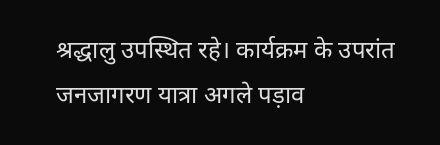श्रद्धालु उपस्थित रहे। कार्यक्रम के उपरांत जनजागरण यात्रा अगले पड़ाव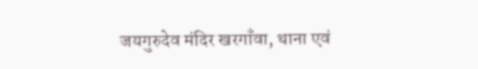जयगुरुदेव मंदिर खरगाँवा, थाना एवं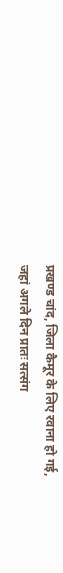प्रखण्ड चांद, जिला कैमूर के लिए रवाना हो गई, जहां अगले दिन प्रातः सत्संग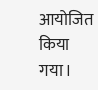आयोजित किया गया।